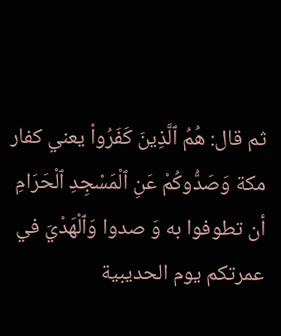ثم قال: هُمُ ٱلَّذِينَ كَفَرُواْ يعني كفار مكة وَصَدُّوكُمْ عَنِ ٱلْمَسْجِدِ ٱلْحَرَامِ أن تطوفوا به وَ صدوا وَٱلْهَدْيَ في عمرتكم يوم الحديبية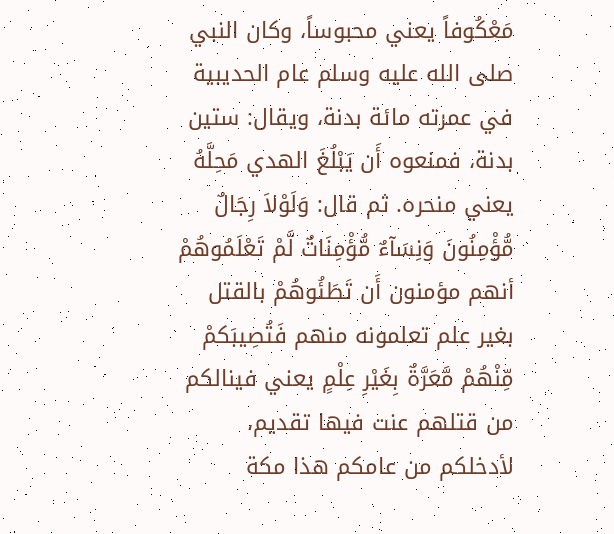مَعْكُوفاً يعني محبوساً، وكان النبي صلى الله عليه وسلم عام الحديبية في عمرته مائة بدنة، ويقال: ستين بدنة، فمنعوه أَن يَبْلُغَ الهدي مَحِلَّهُ يعني منحره. ثم قال: وَلَوْلاَ رِجَالٌ مُّؤْمِنُونَ وَنِسَآءٌ مُّؤْمِنَاتٌ لَّمْ تَعْلَمُوهُمْ أنهم مؤمنون أَن تَطَئُوهُمْ بالقتل بغير علم تعلمونه منهم فَتُصِيبَكمْ مِّنْهُمْ مَّعَرَّةٌ بِغَيْرِ عِلْمٍ يعني فينالكم من قتلهم عنت فيها تقديم، لأدخلكم من عامكم هذا مكة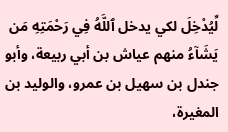لِّيُدْخِلَ لكي يدخل ٱللَّهُ فِي رَحْمَتِهِ مَن يَشَآءُ منهم عياش بن أبي ربيعة، وأبو جندل بن سهيل بن عمرو، والوليد بن المغيرة،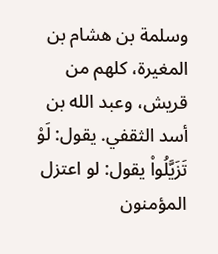وسلمة بن هشام بن المغيرة، كلهم من قريش، وعبد الله بن أسد الثقفي. يقول: لَوْ تَزَيَّلُواْ يقول: لو اعتزل المؤمنون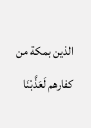الذين بمكة من كفارهم لَعَذَّبْنَا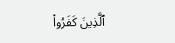ٱلَّذِينَ كَفَرُواْ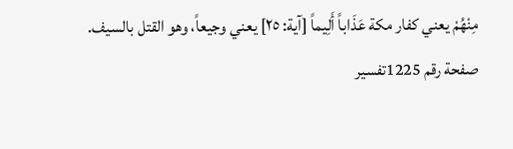مِنْهُمْ يعني كفار مكة عَذَاباً أَلِيماً [آية: ٢٥] يعني وجيعاً، وهو القتل بالسيف.
صفحة رقم 1225تفسير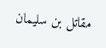مقاتل بن سليمان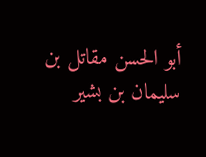أبو الحسن مقاتل بن سليمان بن بشير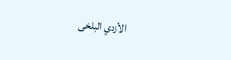الأزدي البلخى